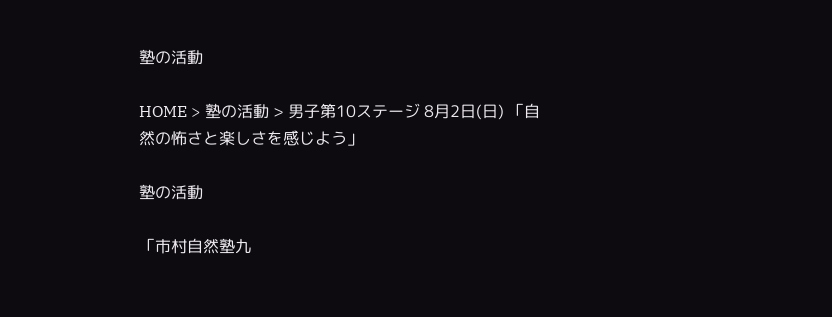塾の活動

HOME > 塾の活動 > 男子第10ステージ 8月2日(日) 「自然の怖さと楽しさを感じよう」

塾の活動

「市村自然塾九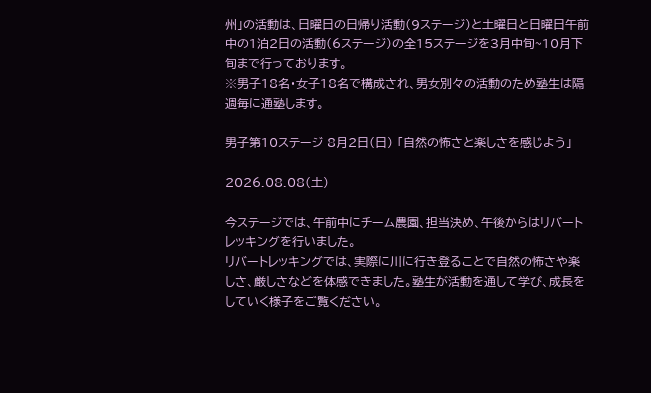州」の活動は、日曜日の日帰り活動(9ステージ)と土曜日と日曜日午前中の1泊2日の活動(6ステージ)の全15ステージを3月中旬~10月下旬まで行っております。
※男子18名・女子18名で構成され、男女別々の活動のため塾生は隔週毎に通塾します。

男子第10ステージ 8月2日(日) 「自然の怖さと楽しさを感じよう」

2026.08.08(土)

今ステージでは、午前中にチーム農園、担当決め、午後からはリバートレッキングを行いました。
リバートレッキングでは、実際に川に行き登ることで自然の怖さや楽しさ、厳しさなどを体感できました。塾生が活動を通して学び、成長をしていく様子をご覧ください。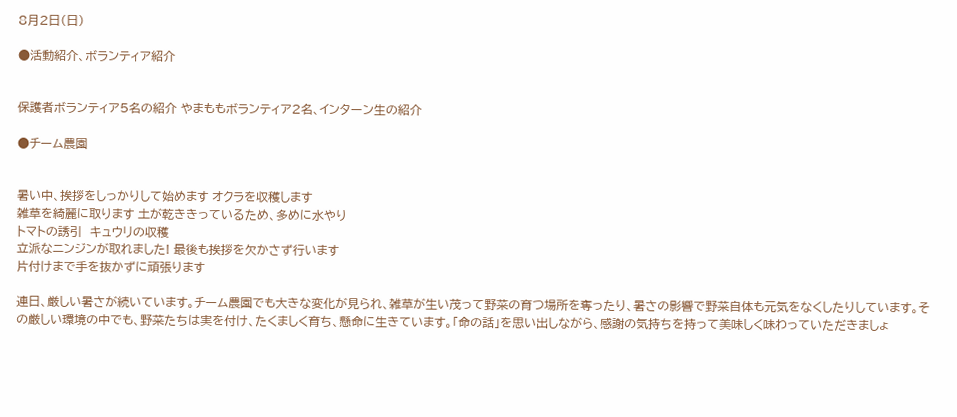8月2日(日)

●活動紹介、ボランティア紹介


保護者ボランティア5名の紹介 やまももボランティア2名、インターン生の紹介

●チーム農園


暑い中、挨拶をしっかりして始めます オクラを収穫します
雑草を綺麗に取ります 土が乾ききっているため、多めに水やり
トマトの誘引  キュウリの収穫
立派なニンジンが取れました! 最後も挨拶を欠かさず行います
片付けまで手を抜かずに頑張ります

連日、厳しい暑さが続いています。チーム農園でも大きな変化が見られ、雑草が生い茂って野菜の育つ場所を奪ったり、暑さの影響で野菜自体も元気をなくしたりしています。その厳しい環境の中でも、野菜たちは実を付け、たくましく育ち、懸命に生きています。「命の話」を思い出しながら、感謝の気持ちを持って美味しく味わっていただきましょ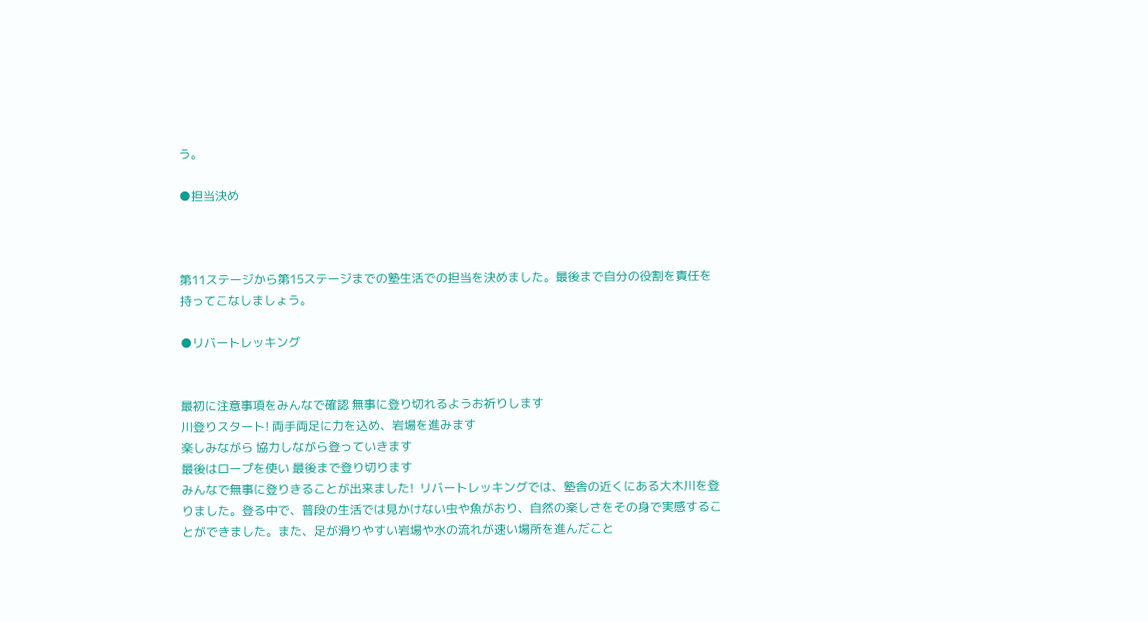う。

●担当決め



第11ステージから第15ステージまでの塾生活での担当を決めました。最後まで自分の役割を責任を持ってこなしましょう。

●リバートレッキング


最初に注意事項をみんなで確認 無事に登り切れるようお祈りします
川登りスタート! 両手両足に力を込め、岩場を進みます
楽しみながら 協力しながら登っていきます
最後はロープを使い 最後まで登り切ります
みんなで無事に登りきることが出来ました!  リバートレッキングでは、塾舎の近くにある大木川を登りました。登る中で、普段の生活では見かけない虫や魚がおり、自然の楽しさをその身で実感することができました。また、足が滑りやすい岩場や水の流れが速い場所を進んだこと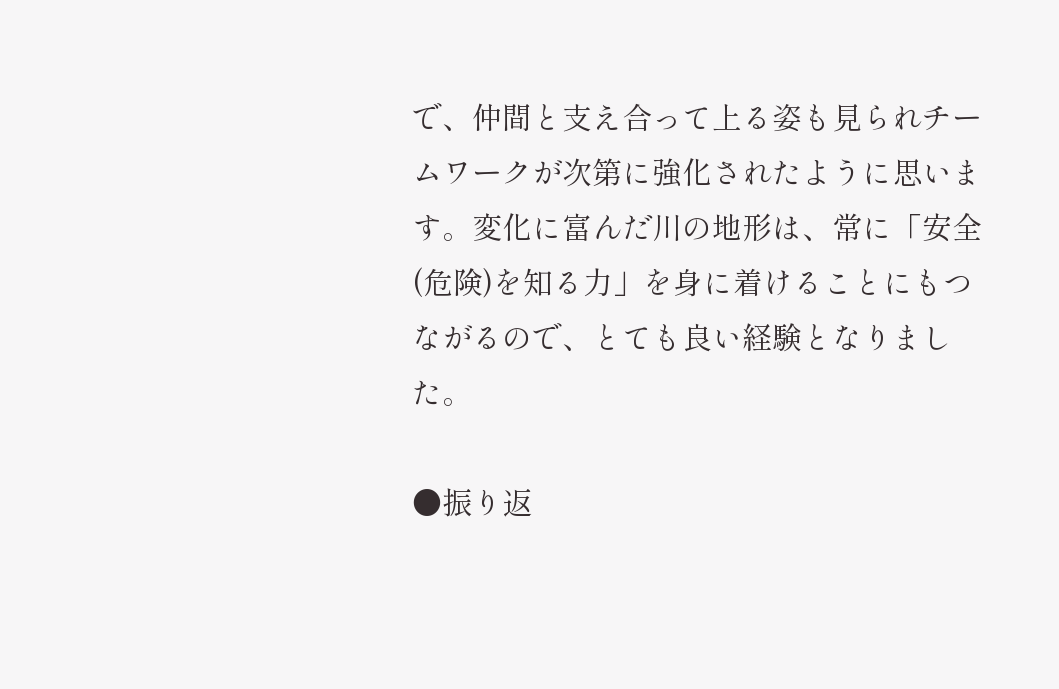で、仲間と支え合って上る姿も見られチームワークが次第に強化されたように思います。変化に富んだ川の地形は、常に「安全(危険)を知る力」を身に着けることにもつながるので、とても良い経験となりました。

●振り返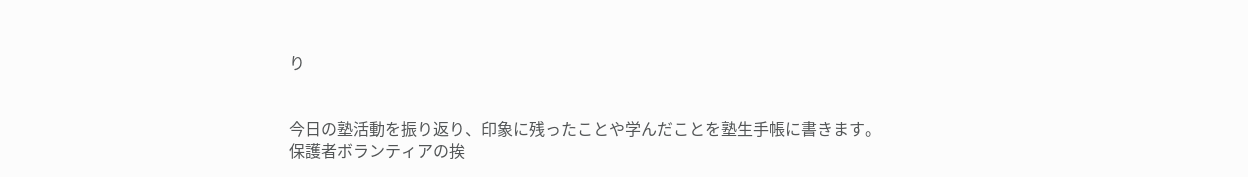り


今日の塾活動を振り返り、印象に残ったことや学んだことを塾生手帳に書きます。
保護者ボランティアの挨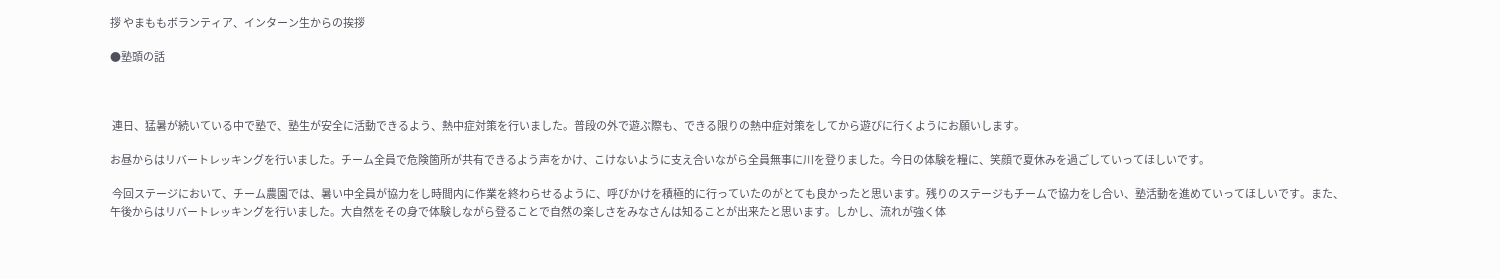拶 やまももボランティア、インターン生からの挨拶

●塾頭の話



 連日、猛暑が続いている中で塾で、塾生が安全に活動できるよう、熱中症対策を行いました。普段の外で遊ぶ際も、できる限りの熱中症対策をしてから遊びに行くようにお願いします。

お昼からはリバートレッキングを行いました。チーム全員で危険箇所が共有できるよう声をかけ、こけないように支え合いながら全員無事に川を登りました。今日の体験を糧に、笑顔で夏休みを過ごしていってほしいです。

 今回ステージにおいて、チーム農園では、暑い中全員が協力をし時間内に作業を終わらせるように、呼びかけを積極的に行っていたのがとても良かったと思います。残りのステージもチームで協力をし合い、塾活動を進めていってほしいです。また、午後からはリバートレッキングを行いました。大自然をその身で体験しながら登ることで自然の楽しさをみなさんは知ることが出来たと思います。しかし、流れが強く体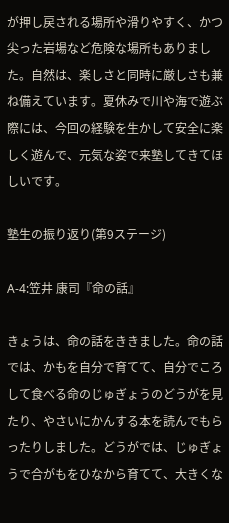が押し戻される場所や滑りやすく、かつ尖った岩場など危険な場所もありました。自然は、楽しさと同時に厳しさも兼ね備えています。夏休みで川や海で遊ぶ際には、今回の経験を生かして安全に楽しく遊んで、元気な姿で来塾してきてほしいです。

塾生の振り返り(第9ステージ)

A-4:笠井 康司『命の話』

きょうは、命の話をききました。命の話では、かもを自分で育てて、自分でころして食べる命のじゅぎょうのどうがを見たり、やさいにかんする本を読んでもらったりしました。どうがでは、じゅぎょうで合がもをひなから育てて、大きくな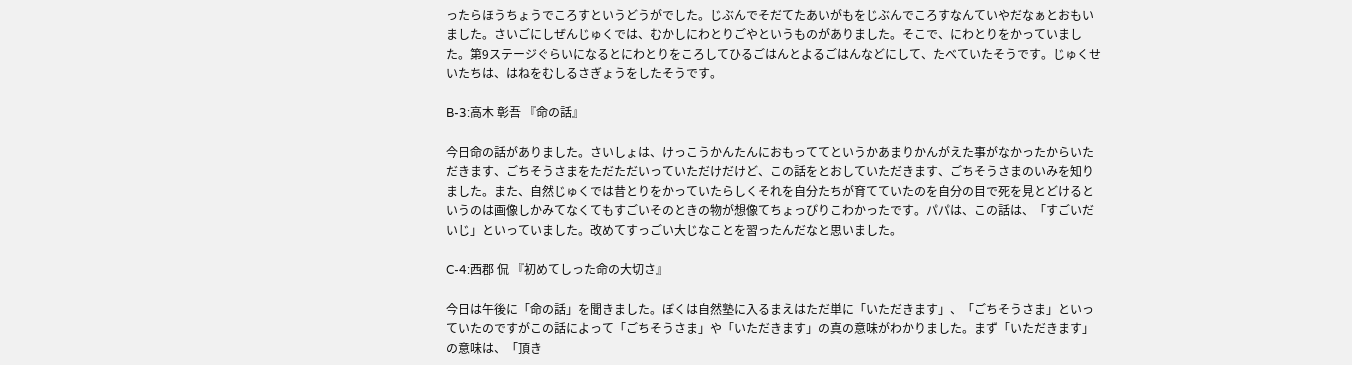ったらほうちょうでころすというどうがでした。じぶんでそだてたあいがもをじぶんでころすなんていやだなぁとおもいました。さいごにしぜんじゅくでは、むかしにわとりごやというものがありました。そこで、にわとりをかっていました。第9ステージぐらいになるとにわとりをころしてひるごはんとよるごはんなどにして、たべていたそうです。じゅくせいたちは、はねをむしるさぎょうをしたそうです。

B-3:高木 彰吾 『命の話』

今日命の話がありました。さいしょは、けっこうかんたんにおもっててというかあまりかんがえた事がなかったからいただきます、ごちそうさまをただただいっていただけだけど、この話をとおしていただきます、ごちそうさまのいみを知りました。また、自然じゅくでは昔とりをかっていたらしくそれを自分たちが育てていたのを自分の目で死を見とどけるというのは画像しかみてなくてもすごいそのときの物が想像てちょっぴりこわかったです。パパは、この話は、「すごいだいじ」といっていました。改めてすっごい大じなことを習ったんだなと思いました。

C-4:西郡 侃 『初めてしった命の大切さ』

今日は午後に「命の話」を聞きました。ぼくは自然塾に入るまえはただ単に「いただきます」、「ごちそうさま」といっていたのですがこの話によって「ごちそうさま」や「いただきます」の真の意味がわかりました。まず「いただきます」の意味は、「頂き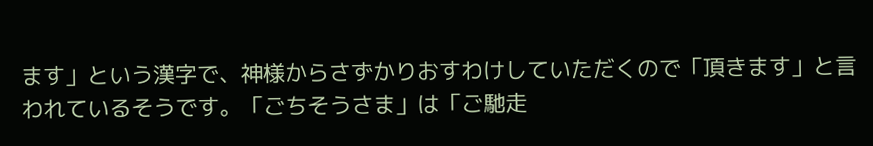ます」という漢字で、神様からさずかりおすわけしていただくので「頂きます」と言われているそうです。「ごちそうさま」は「ご馳走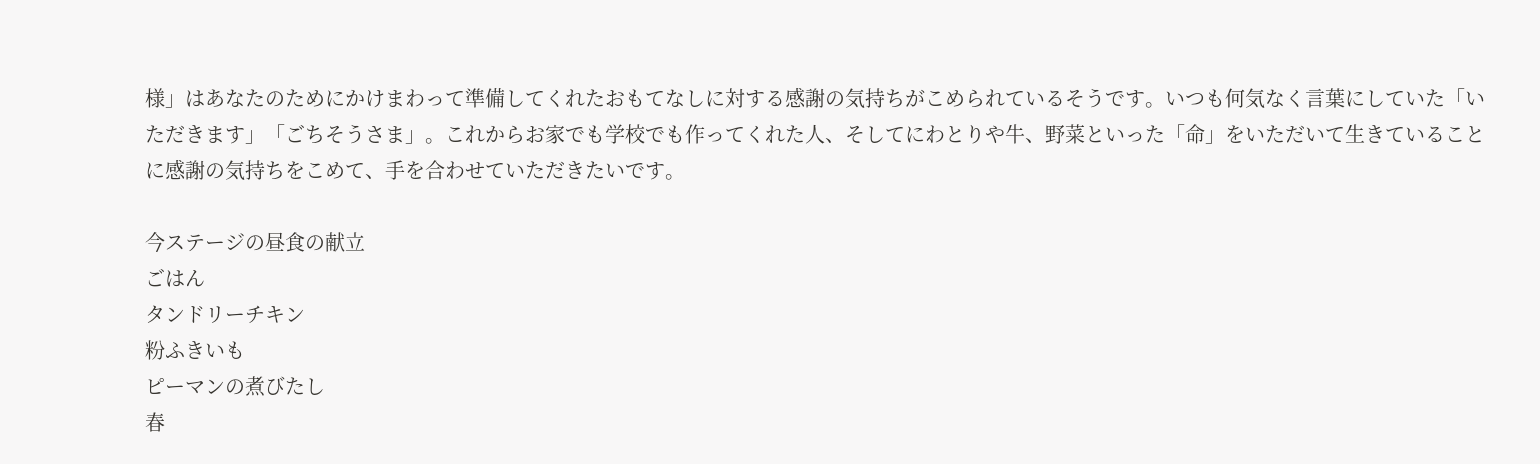様」はあなたのためにかけまわって準備してくれたおもてなしに対する感謝の気持ちがこめられているそうです。いつも何気なく言葉にしていた「いただきます」「ごちそうさま」。これからお家でも学校でも作ってくれた人、そしてにわとりや牛、野菜といった「命」をいただいて生きていることに感謝の気持ちをこめて、手を合わせていただきたいです。

今ステージの昼食の献立
ごはん
タンドリーチキン
粉ふきいも
ピーマンの煮びたし
春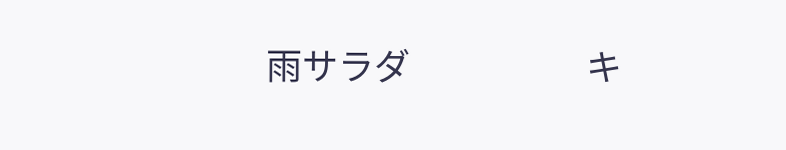雨サラダ                      キ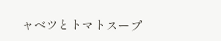ャベツとトマトスープ